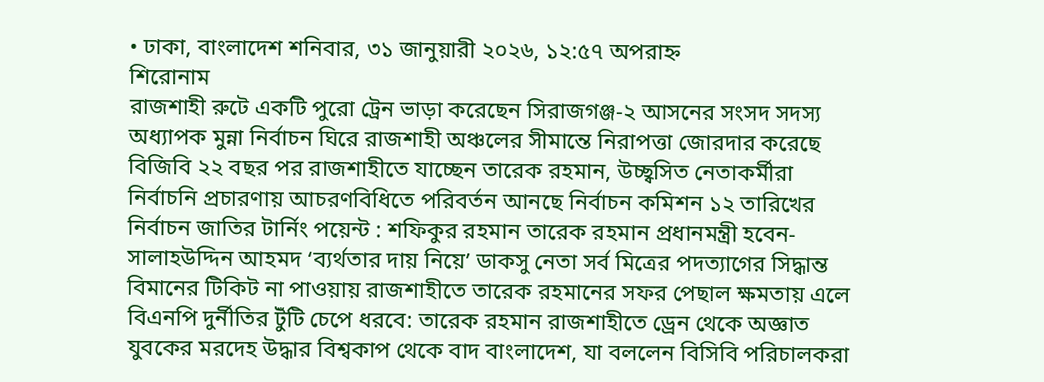• ঢাকা, বাংলাদেশ শনিবার, ৩১ জানুয়ারী ২০২৬, ১২:৫৭ অপরাহ্ন
শিরোনাম
রাজশাহী রুটে একটি পুরো ট্রেন ভাড়া করেছেন সিরাজগঞ্জ-২ আসনের সংসদ সদস্য অধ্যাপক মুন্না নির্বাচন ঘিরে রাজশাহী অঞ্চলের সীমান্তে নিরাপত্তা জোরদার করেছে বিজিবি ২২ বছর পর রাজশাহীতে যাচ্ছেন তারেক রহমান, উচ্ছ্বসিত নেতাকর্মীরা নির্বাচনি প্রচারণায় আচরণবিধিতে পরিবর্তন আনছে নির্বাচন কমিশন ১২ তারিখের নির্বাচন জাতির টার্নিং পয়েন্ট : শফিকুর রহমান তারেক রহমান প্রধানমন্ত্রী হবেন-সালাহউদ্দিন আহমদ ‘ব্যর্থতার দায় নিয়ে’ ডাকসু নেতা সর্ব মিত্রের পদত্যাগের সিদ্ধান্ত বিমানের টিকিট না পাওয়ায় রাজশাহীতে তারেক রহমানের সফর পেছাল ক্ষমতায় এলে বিএনপি দুর্নীতির টুঁটি চেপে ধরবে: তারেক রহমান রাজশাহীতে ড্রেন থেকে অজ্ঞাত যুবকের মরদেহ উদ্ধার বিশ্বকাপ থেকে বাদ বাংলাদেশ, যা বললেন বিসিবি পরিচালকরা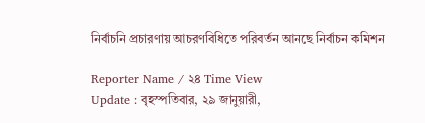নির্বাচনি প্রচারণায় আচরণবিধিতে পরিবর্তন আনছে নির্বাচন কমিশন

Reporter Name / ২৪ Time View
Update : বৃহস্পতিবার, ২৯ জানুয়ারী,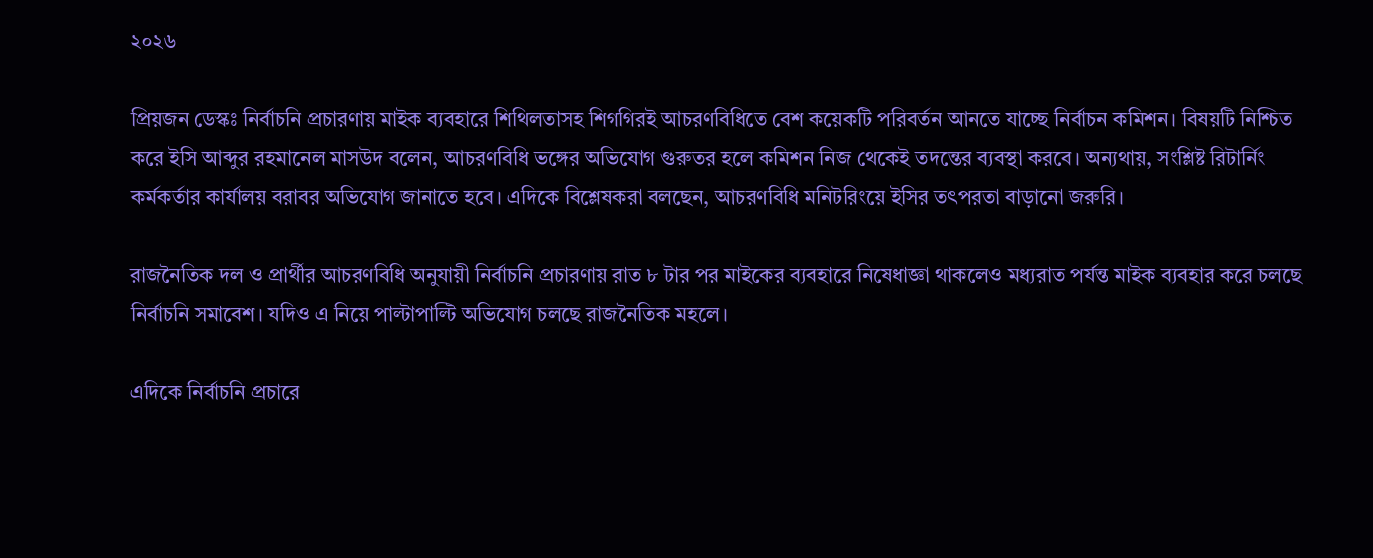২০২৬

প্রিয়জন ডেস্কঃ নির্বাচনি প্রচারণায় মাইক ব্যবহারে শিথিলতাসহ শিগগিরই আচরণবিধিতে বেশ কয়েকটি পরিবর্তন আনতে যাচ্ছে নির্বাচন কমিশন। বিষয়টি নিশ্চিত করে ইসি আব্দুর রহমানেল মাসউদ বলেন, আচরণবিধি ভঙ্গের অভিযোগ গুরুতর হলে কমিশন নিজ থেকেই তদন্তের ব্যবস্থা করবে। অন্যথায়, সংশ্লিষ্ট রিটার্নিং কর্মকর্তার কার্যালয় বরাবর অভিযোগ জানাতে হবে। এদিকে বিশ্লেষকরা বলছেন, আচরণবিধি মনিটরিংয়ে ইসির তৎপরতা বাড়ানো জরুরি।

রাজনৈতিক দল ও প্রার্থীর আচরণবিধি অনুযায়ী নির্বাচনি প্রচারণায় রাত ৮ টার পর মাইকের ব্যবহারে নিষেধাজ্ঞা থাকলেও মধ্যরাত পর্যন্ত মাইক ব্যবহার করে চলছে নির্বাচনি সমাবেশ। যদিও এ নিয়ে পাল্টাপাল্টি অভিযোগ চলছে রাজনৈতিক মহলে।

এদিকে নির্বাচনি প্রচারে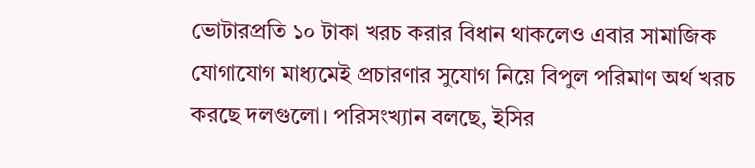ভোটারপ্রতি ১০ টাকা খরচ করার বিধান থাকলেও এবার সামাজিক যোগাযোগ মাধ্যমেই প্রচারণার সুযোগ নিয়ে বিপুল পরিমাণ অর্থ খরচ করছে দলগুলো। পরিসংখ্যান বলছে, ইসির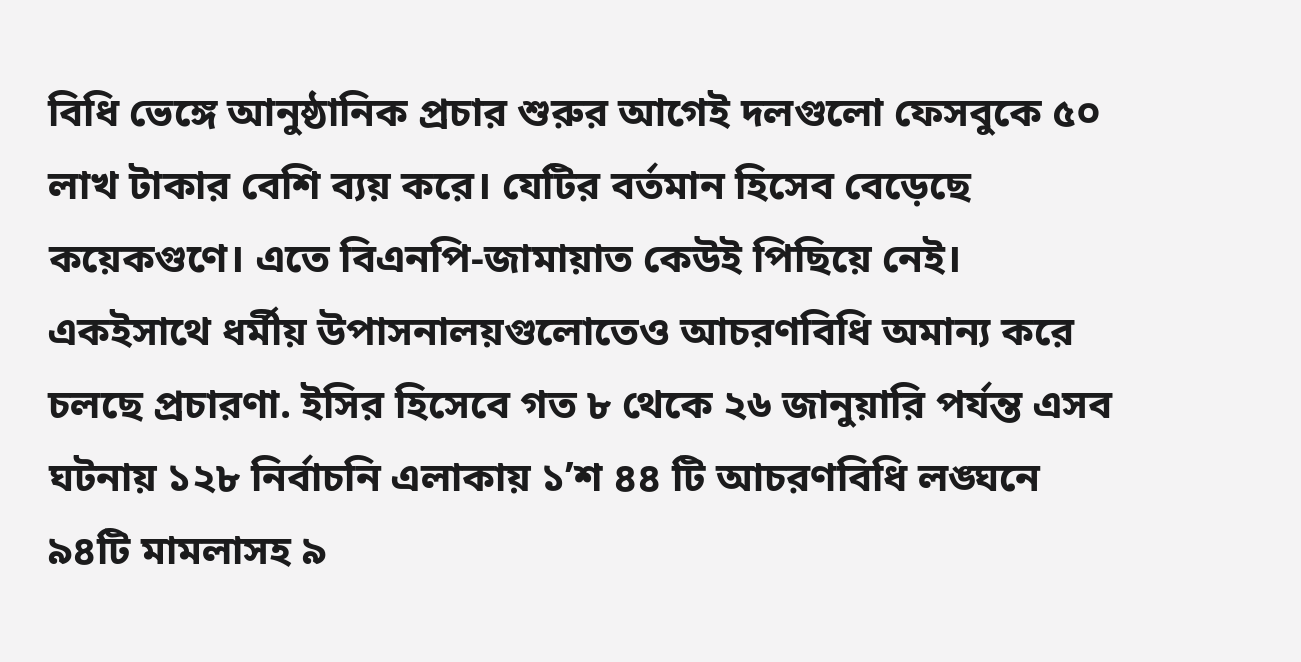বিধি ভেঙ্গে আনুষ্ঠানিক প্রচার শুরুর আগেই দলগুলো ফেসবুকে ৫০ লাখ টাকার বেশি ব্যয় করে। যেটির বর্তমান হিসেব বেড়েছে কয়েকগুণে। এতে বিএনপি-জামায়াত কেউই পিছিয়ে নেই। একইসাথে ধর্মীয় উপাসনালয়গুলোতেও আচরণবিধি অমান্য করে চলছে প্রচারণা. ইসির হিসেবে গত ৮ থেকে ২৬ জানুয়ারি পর্যন্ত এসব ঘটনায় ১২৮ নির্বাচনি এলাকায় ১’শ ৪৪ টি আচরণবিধি লঙ্ঘনে ৯৪টি মামলাসহ ৯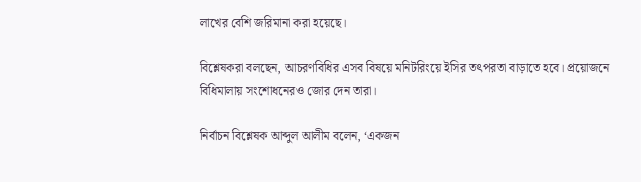লাখের বেশি জরিমানা করা হয়েছে।

বিশ্লেষকরা বলছেন, আচরণবিধির এসব বিষয়ে মনিটরিংয়ে ইসির তৎপরতা বাড়াতে হবে। প্রয়োজনে বিধিমালায় সংশোধনেরও জোর দেন তারা।

নির্বাচন বিশ্লেষক আব্দুল আলীম বলেন, ‘একজন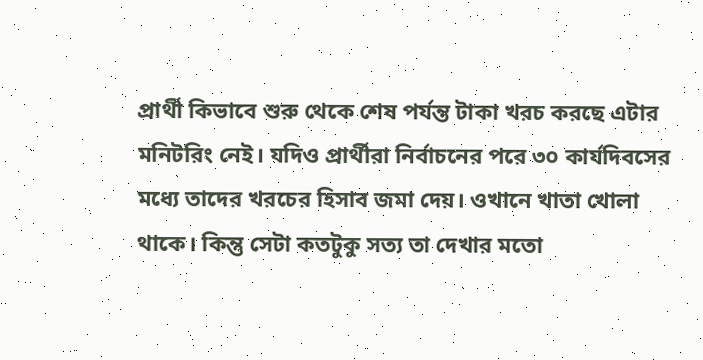প্রার্থী কিভাবে শুরু থেকে শেষ পর্যন্ত টাকা খরচ করছে এটার মনিটরিং নেই। যদিও প্রার্থীরা নির্বাচনের পরে ৩০ কার্যদিবসের মধ্যে তাদের খরচের হিসাব জমা দেয়। ওখানে খাতা খোলা থাকে। কিন্তু সেটা কতটুকু সত্য তা দেখার মতো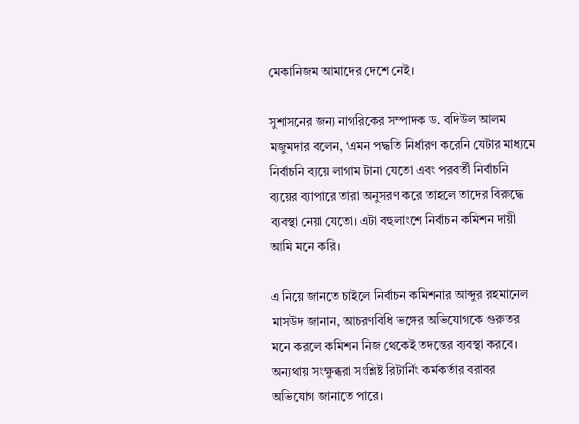মেকানিজম আমাদের দেশে নেই।

সুশাসনের জন্য নাগরিকের সম্পাদক ড. বদিউল আলম মজুমদার বলেন, ‘এমন পদ্ধতি নির্ধারণ করেনি যেটার মাধ্যমে নির্বাচনি ব্যয়ে লাগাম টানা যেতো এবং পরবর্তী নির্বাচনি ব্যয়ের ব্যাপারে তারা অনুসরণ করে তাহলে তাদের বিরুদ্ধে ব্যবস্থা নেয়া যেতো। এটা বহুলাংশে নির্বাচন কমিশন দায়ী আমি মনে করি।

এ নিয়ে জানতে চাইলে নির্বাচন কমিশনার আব্দুর রহমানেল মাসউদ জানান, আচরণবিধি ভঙ্গের অভিযোগকে গুরুতর মনে করলে কমিশন নিজ থেকেই তদন্তের ব্যবস্থা করবে। অন্যথায় সংক্ষুব্ধরা সংশ্লিষ্ট রিটার্নিং কর্মকর্তার বরাবর অভিযোগ জানাতে পারে।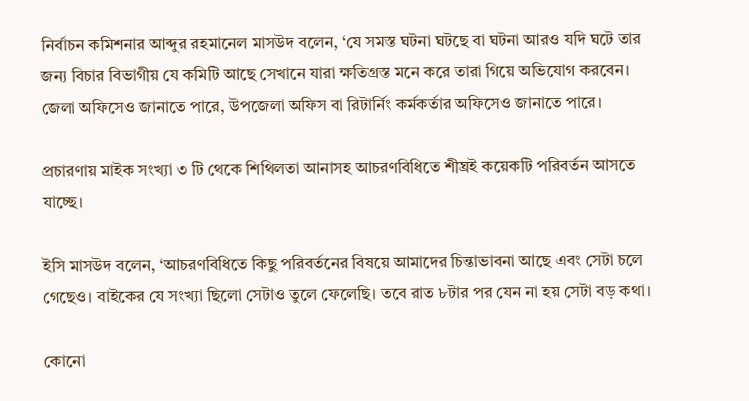নির্বাচন কমিশনার আব্দুর রহমানেল মাসউদ বলেন, ‘যে সমস্ত ঘটনা ঘটছে বা ঘটনা আরও যদি ঘটে তার জন্য বিচার বিভাগীয় যে কমিটি আছে সেখানে যারা ক্ষতিগ্রস্ত মনে করে তারা গিয়ে অভিযোগ করবেন। জেলা অফিসেও জানাতে পারে, উপজেলা অফিস বা রিটার্নিং কর্মকর্তার অফিসেও জানাতে পারে।

প্রচারণায় মাইক সংখ্যা ৩ টি থেকে শিথিলতা আনাসহ আচরণবিধিতে শীঘ্রই কয়েকটি পরিবর্তন আসতে যাচ্ছে।

ইসি মাসউদ বলেন, ‘আচরণবিধিতে কিছু পরিবর্তনের বিষয়ে আমাদের চিন্তাভাবনা আছে এবং সেটা চলে গেছেও। বাইকের যে সংখ্যা ছিলো সেটাও তুলে ফেলেছি। তবে রাত ৮টার পর যেন না হয় সেটা বড় কথা।

কোনো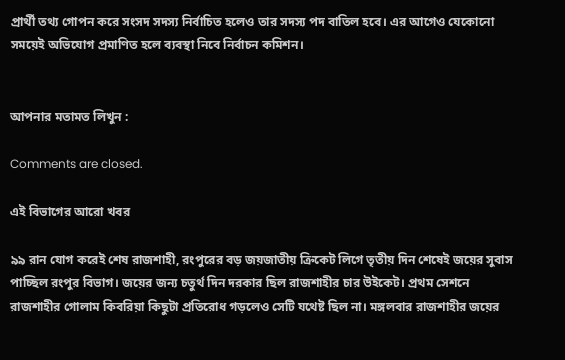প্রার্থী তথ্য গোপন করে সংসদ সদস্য নির্বাচিত হলেও তার সদস্য পদ বাতিল হবে। এর আগেও যেকোনো সময়েই অভিযোগ প্রমাণিত হলে ব্যবস্থা নিবে নির্বাচন কমিশন।


আপনার মতামত লিখুন :

Comments are closed.

এই বিভাগের আরো খবর

৯৯ রান যোগ করেই শেষ রাজশাহী, রংপুরের বড় জয়জাতীয় ক্রিকেট লিগে তৃতীয় দিন শেষেই জয়ের সুবাস পাচ্ছিল রংপুর বিভাগ। জয়ের জন্য চতুর্থ দিন দরকার ছিল রাজশাহীর চার উইকেট। প্রথম সেশনে রাজশাহীর গোলাম কিবরিয়া কিছুটা প্রতিরোধ গড়লেও সেটি যথেষ্ট ছিল না। মঙ্গলবার রাজশাহীর জয়ের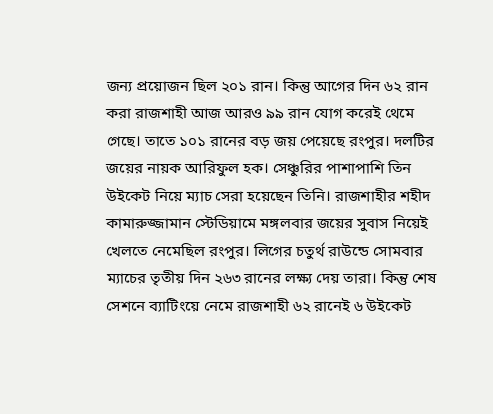জন্য প্রয়োজন ছিল ২০১ রান। কিন্তু আগের দিন ৬২ রান করা রাজশাহী আজ আরও ৯৯ রান যোগ করেই থেমে গেছে। তাতে ১০১ রানের বড় জয় পেয়েছে রংপুর। দলটির জয়ের নায়ক আরিফুল হক। সেঞ্চুরির পাশাপাশি তিন উইকেট নিয়ে ম্যাচ সেরা হয়েছেন তিনি। রাজশাহীর শহীদ কামারুজ্জামান স্টেডিয়ামে মঙ্গলবার জয়ের সুবাস নিয়েই খেলতে নেমেছিল রংপুর। লিগের চতুর্থ রাউন্ডে সোমবার ম্যাচের তৃতীয় দিন ২৬৩ রানের লক্ষ্য দেয় তারা। কিন্তু শেষ সেশনে ব্যাটিংয়ে নেমে রাজশাহী ৬২ রানেই ৬ উইকেট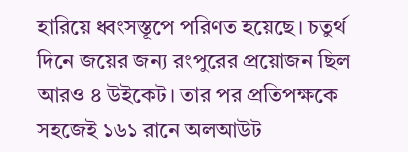হারিয়ে ধ্বংসস্তূপে পরিণত হয়েছে। চতুর্থ দিনে জয়ের জন্য রংপুরের প্রয়োজন ছিল আরও ৪ উইকেট। তার পর প্রতিপক্ষকে সহজেই ১৬১ রানে অলআউট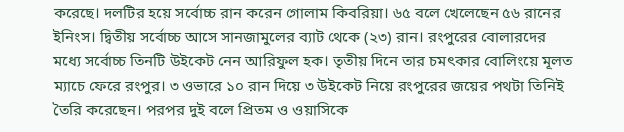করেছে। দলটির হয়ে সর্বোচ্চ রান করেন গোলাম কিবরিয়া। ৬৫ বলে খেলেছেন ৫৬ রানের ইনিংস। দ্বিতীয় সর্বোচ্চ আসে সানজামুলের ব্যাট থেকে (২৩) রান। রংপুরের বোলারদের মধ্যে সর্বোচ্চ তিনটি উইকেট নেন আরিফুল হক। তৃতীয় দিনে তার চমৎকার বোলিংয়ে মূলত ম্যাচে ফেরে রংপুর। ৩ ওভারে ১০ রান দিয়ে ৩ উইকেট নিয়ে রংপুরের জয়ের পথটা তিনিই তৈরি করেছেন। পরপর দুই বলে প্রিতম ও ওয়াসিকে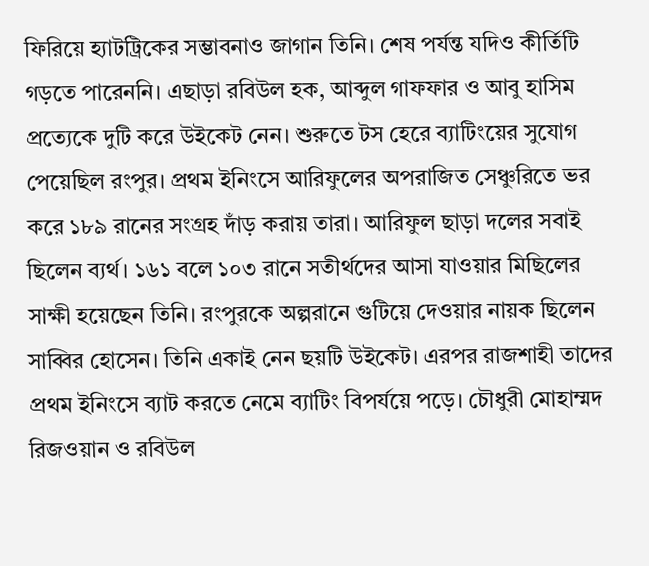ফিরিয়ে হ্যাটট্রিকের সম্ভাবনাও জাগান তিনি। শেষ পর্যন্ত যদিও কীর্তিটি গড়তে পারেননি। এছাড়া রবিউল হক, আব্দুল গাফফার ও আবু হাসিম প্রত্যেকে দুটি করে উইকেট নেন। শুরুতে টস হেরে ব্যাটিংয়ের সুযোগ পেয়েছিল রংপুর। প্রথম ইনিংসে আরিফুলের অপরাজিত সেঞ্চুরিতে ভর করে ১৮৯ রানের সংগ্রহ দাঁড় করায় তারা। আরিফুল ছাড়া দলের সবাই ছিলেন ব্যর্থ। ১৬১ বলে ১০৩ রানে সতীর্থদের আসা যাওয়ার মিছিলের সাক্ষী হয়েছেন তিনি। রংপুরকে অল্পরানে গুটিয়ে দেওয়ার নায়ক ছিলেন সাব্বির হোসেন। তিনি একাই নেন ছয়টি উইকেট। এরপর রাজশাহী তাদের প্রথম ইনিংসে ব্যাট করতে নেমে ব্যাটিং বিপর্যয়ে পড়ে। চৌধুরী মোহাম্মদ রিজওয়ান ও রবিউল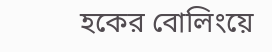হকের বোলিংয়ে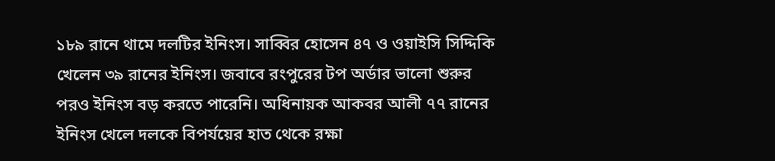১৮৯ রানে থামে দলটির ইনিংস। সাব্বির হোসেন ৪৭ ও ওয়াইসি সিদ্দিকি খেলেন ৩৯ রানের ইনিংস। জবাবে রংপুরের টপ অর্ডার ভালো শুরুর পরও ইনিংস বড় করতে পারেনি। অধিনায়ক আকবর আলী ৭৭ রানের ইনিংস খেলে দলকে বিপর্যয়ের হাত থেকে রক্ষা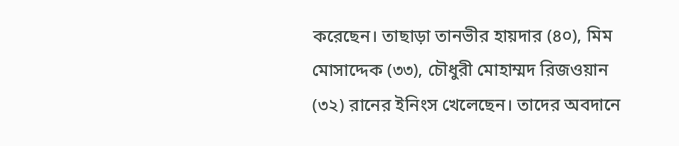করেছেন। তাছাড়া তানভীর হায়দার (৪০), মিম মোসাদ্দেক (৩৩), চৌধুরী মোহাম্মদ রিজওয়ান (৩২) রানের ইনিংস খেলেছেন। তাদের অবদানে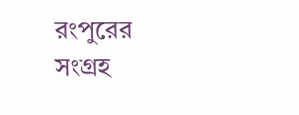রংপুরের সংগ্রহ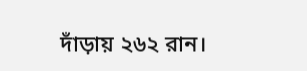দাঁড়ায় ২৬২ রান।